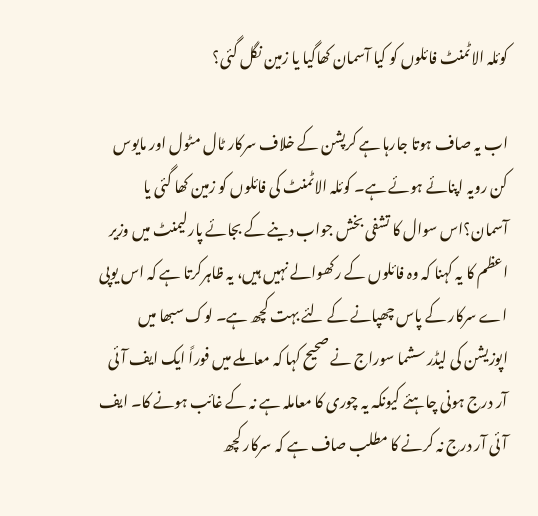کوئلہ الاٹمنٹ فائلوں کو کیا آسمان کھاگیا یا زمین نگل گئی؟

اب یہ صاف ہوتا جارہا ہے کرپشن کے خلاف سرکار ٹال مٹول اور مایوس کن رویہ اپنائے ہوئے ہے۔ کوئلہ الاٹمنٹ کی فائلوں کو زمین کھا گئی یا آسمان؟اس سوال کا تشفی بخش جواب دینے کے بجائے پارلیمنٹ میں وزیر اعظم کا یہ کہنا کہ وہ فائلوں کے رکھوالے نہیں ہیں، یہ ظاہرکرتا ہے کہ اس یوپی اے سرکار کے پاس چھپانے کے لئے بہت کچھ ہے۔ لوک سبھا میں اپوزیشن کی لیڈر سشما سوراج نے صحیح کہا کہ معاملے میں فوراً ایک ایف آئی آر درج ہونی چاہئے کیونکہ یہ چوری کا معاملہ ہے نہ کے غائب ہونے کا۔ ایف آئی آر درج نہ کرنے کا مطلب صاف ہے کہ سرکار کچھ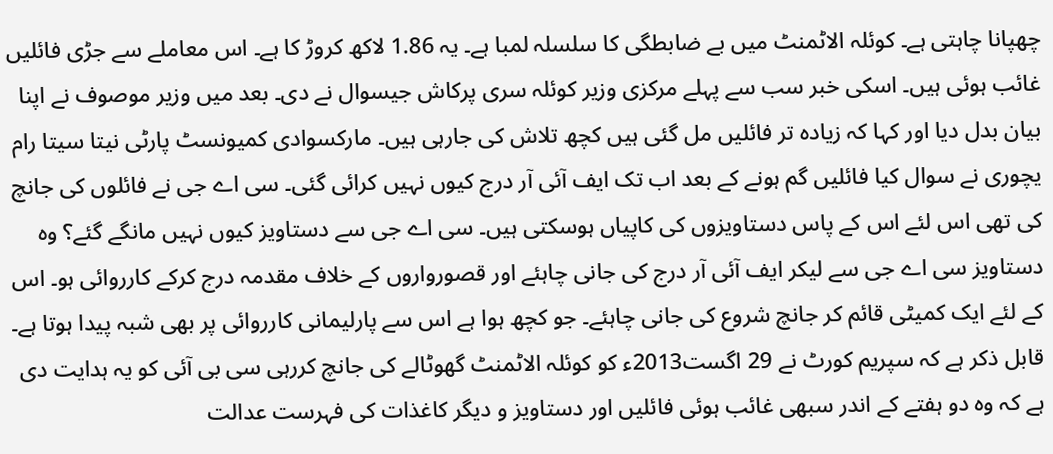چھپانا چاہتی ہے۔ کوئلہ الاٹمنٹ میں بے ضابطگی کا سلسلہ لمبا ہے۔ یہ 1.86 لاکھ کروڑ کا ہے۔ اس معاملے سے جڑی فائلیں غائب ہوئی ہیں۔ اسکی خبر سب سے پہلے مرکزی وزیر کوئلہ سری پرکاش جیسوال نے دی۔ بعد میں وزیر موصوف نے اپنا بیان بدل دیا اور کہا کہ زیادہ تر فائلیں مل گئی ہیں کچھ تلاش کی جارہی ہیں۔ مارکسوادی کمیونسٹ پارٹی نیتا سیتا رام یچوری نے سوال کیا فائلیں گم ہونے کے بعد اب تک ایف آئی آر درج کیوں نہیں کرائی گئی۔ سی اے جی نے فائلوں کی جانچ کی تھی اس لئے اس کے پاس دستاویزوں کی کاپیاں ہوسکتی ہیں۔ سی اے جی سے دستاویز کیوں نہیں مانگے گئے؟ وہ دستاویز سی اے جی سے لیکر ایف آئی آر درج کی جانی چاہئے اور قصورواروں کے خلاف مقدمہ درج کرکے کارروائی ہو۔ اس کے لئے ایک کمیٹی قائم کر جانچ شروع کی جانی چاہئے۔ جو کچھ ہوا ہے اس سے پارلیمانی کارروائی پر بھی شبہ پیدا ہوتا ہے۔ قابل ذکر ہے کہ سپریم کورٹ نے 29 اگست2013ء کو کوئلہ الاٹمنٹ گھوٹالے کی جانچ کررہی سی بی آئی کو یہ ہدایت دی ہے کہ وہ دو ہفتے کے اندر سبھی غائب ہوئی فائلیں اور دستاویز و دیگر کاغذات کی فہرست عدالت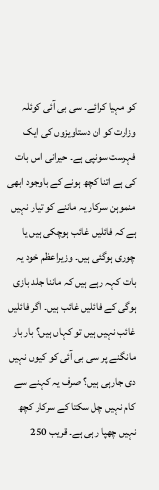کو مہیا کرائے۔ سی بی آئی کوئلہ وزارت کو ان دستاویزوں کی ایک فہرست سونپی ہے۔ حیرانی اس بات کی ہے اتنا کچھ ہونے کے باوجود ابھی منموہن سرکار یہ ماننے کو تیار نہیں ہے کہ فائلیں غائب ہوچکی ہیں یا چوری ہوگئی ہیں۔ وزیراعظم خود یہ بات کہہ رہے ہیں کہ ماننا جلد بازی ہوگی کے فائلیں غائب ہیں۔ اگر فائلیں غائب نہیں ہیں تو کہاں ہیں؟ بار بار مانگنے پر سی بی آئی کو کیوں نہیں دی جارہی ہیں؟ صرف یہ کہنے سے کام نہیں چل سکتا کے سرکار کچھ نہیں چھپا رہی ہے۔ قریب 250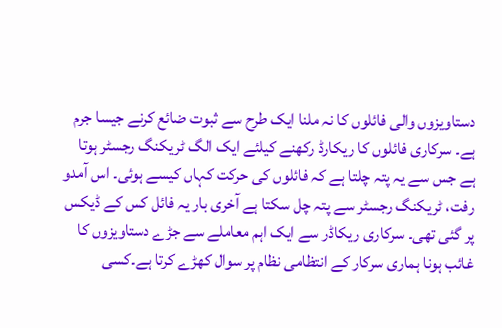دستاویزوں والی فائلوں کا نہ ملنا ایک طرح سے ثبوت ضائع کرنے جیسا جرم ہے۔ سرکاری فائلوں کا ریکارڈ رکھنے کیلئے ایک الگ ٹریکنگ رجسٹر ہوتا ہے جس سے یہ پتہ چلتا ہے کہ فائلوں کی حرکت کہاں کیسے ہوئی۔ اس آمدو رفت، ٹریکنگ رجسٹر سے پتہ چل سکتا ہے آخری بار یہ فائل کس کے ڈیکس پر گئی تھی۔ سرکاری ریکاڈر سے ایک اہم معاملے سے جڑے دستاویزوں کا غائب ہونا ہماری سرکار کے انتظامی نظام پر سوال کھڑے کرتا ہے۔کسی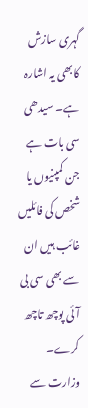گہری سازش کابھی یہ اشارہ ہے۔ سیدھی سی بات ہے جن کمپنیوں یا شخص کی فائلیں غائب ہیں ان سے بھی سی بی آئی پوچھ تاچھ کرے۔ وزارت سے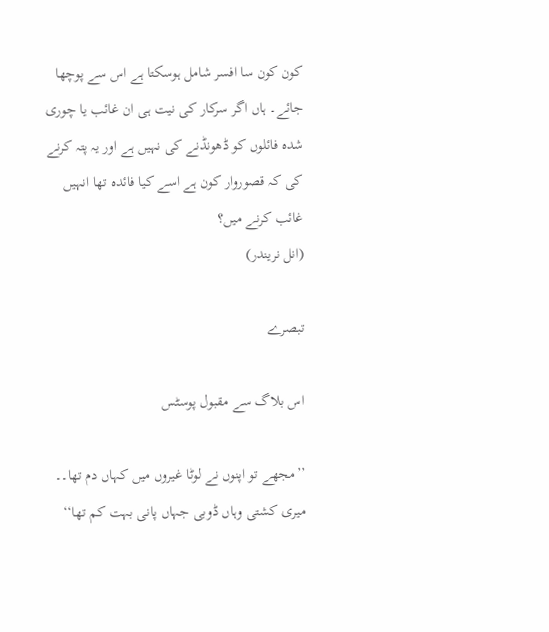کون کون سا افسر شامل ہوسکتا ہے اس سے پوچھا جائے۔ ہاں اگر سرکار کی نیت ہی ان غائب یا چوری شدہ فائلوں کو ڈھونڈنے کی نہیں ہے اور یہ پتہ کرنے کی کہ قصوروار کون ہے اسے کیا فائدہ تھا انہیں غائب کرنے میں؟
(انل نریندر)

تبصرے

اس بلاگ سے مقبول پوسٹس

’’مجھے تو اپنوں نے لوٹا غیروں میں کہاں دم تھا۔۔ میری کشتی وہاں ڈوبی جہاں پانی بہت کم تھا‘‘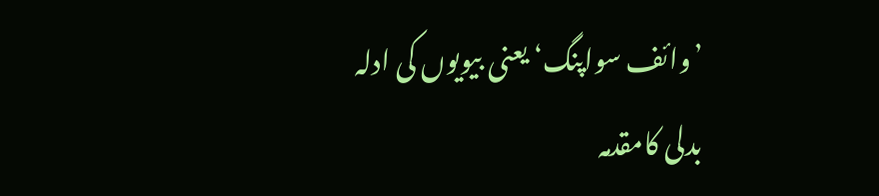’وائف سواپنگ‘ یعنی بیویوں کی ادلہ بدلی کامقدمہ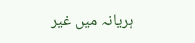ہریانہ میں غیر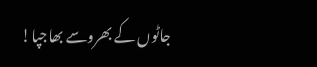جاٹوں کے بھروسے بھاجپا!